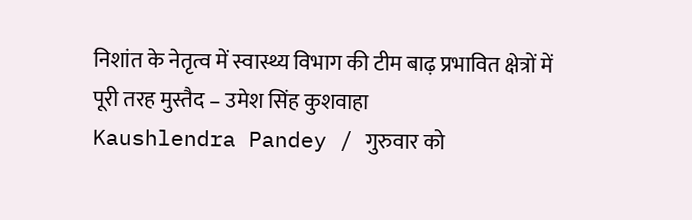निशांत के नेतृत्व में स्वास्थ्य विभाग की टीम बाढ़ प्रभावित क्षेत्रों में पूरी तरह मुस्तैद – उमेश सिंह कुशवाहा
Kaushlendra Pandey / गुरुवार को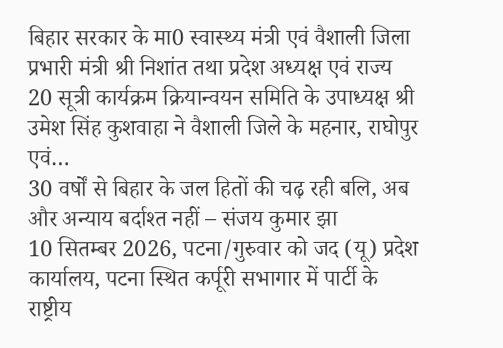बिहार सरकार के मा0 स्वास्थ्य मंत्री एवं वैशाली जिला प्रभारी मंत्री श्री निशांत तथा प्रदेश अध्यक्ष एवं राज्य 20 सूत्री कार्यक्रम क्रियान्वयन समिति के उपाध्यक्ष श्री उमेश सिंह कुशवाहा ने वैशाली जिले के महनार, राघोपुर एवं…
30 वर्षों से बिहार के जल हितों की चढ़ रही बलि, अब और अन्याय बर्दाश्त नहीं – संजय कुमार झा
10 सितम्बर 2026, पटना/गुरुवार को जद (यू) प्रदेश कार्यालय, पटना स्थित कर्पूरी सभागार में पार्टी के राष्ट्रीय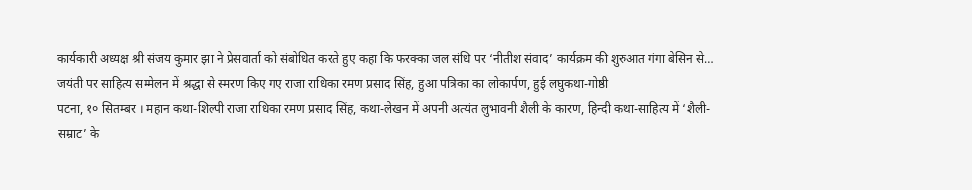कार्यकारी अध्यक्ष श्री संजय कुमार झा ने प्रेसवार्ता को संबोधित करते हुए कहा कि फरक्का जल संधि पर ‘नीतीश संवाद’ कार्यक्रम की शुरुआत गंगा बेसिन से…
जयंती पर साहित्य सम्मेलन में श्रद्धा से स्मरण किए गए राजा राधिका रमण प्रसाद सिंह, हुआ पत्रिका का लोकार्पण, हुई लघुकथा-गोष्ठी
पटना, १० सितम्बर । महान कथा-शिल्पी राजा राधिका रमण प्रसाद सिंह, कथा-लेखन में अपनी अत्यंत लुभावनी शैली के कारण, हिन्दी कथा-साहित्य में ‘शैली-सम्राट’ के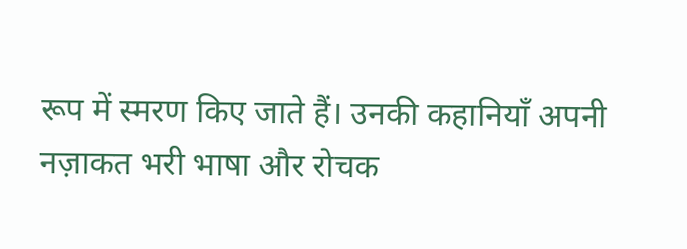रूप में स्मरण किए जाते हैं। उनकी कहानियाँ अपनी नज़ाकत भरी भाषा और रोचक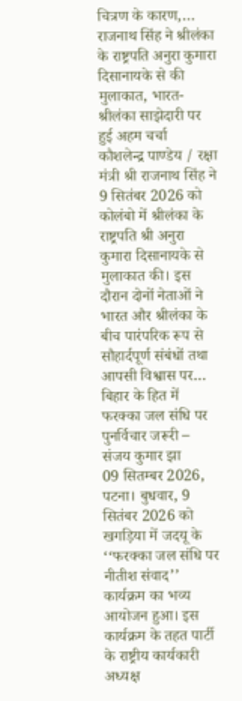चित्रण के कारण,…
राजनाथ सिंह ने श्रीलंका के राष्ट्रपति अनुरा कुमारा दिसानायके से की मुलाकात, भारत-श्रीलंका साझेदारी पर हुई अहम चर्चा
कौशलेन्द्र पाण्डेय / रक्षा मंत्री श्री राजनाथ सिंह ने 9 सितंबर 2026 को कोलंबो में श्रीलंका के राष्ट्रपति श्री अनुरा कुमारा दिसानायके से मुलाकात की। इस दौरान दोनों नेताओं ने भारत और श्रीलंका के बीच पारंपरिक रूप से सौहार्दपूर्ण संबंधों तथा आपसी विश्वास पर…
बिहार के हित में फरक्का जल संधि पर पुनर्विचार जरूरी – संजय कुमार झा
09 सितम्बर 2026, पटना। बुधवार, 9 सितंबर 2026 को खगड़िया में जदयू के ‘‘फरक्का जल संधि पर नीतीश संवाद’’ कार्यक्रम का भव्य आयोजन हुआ। इस कार्यक्रम के तहत पार्टी के राष्ट्रीय कार्यकारी अध्यक्ष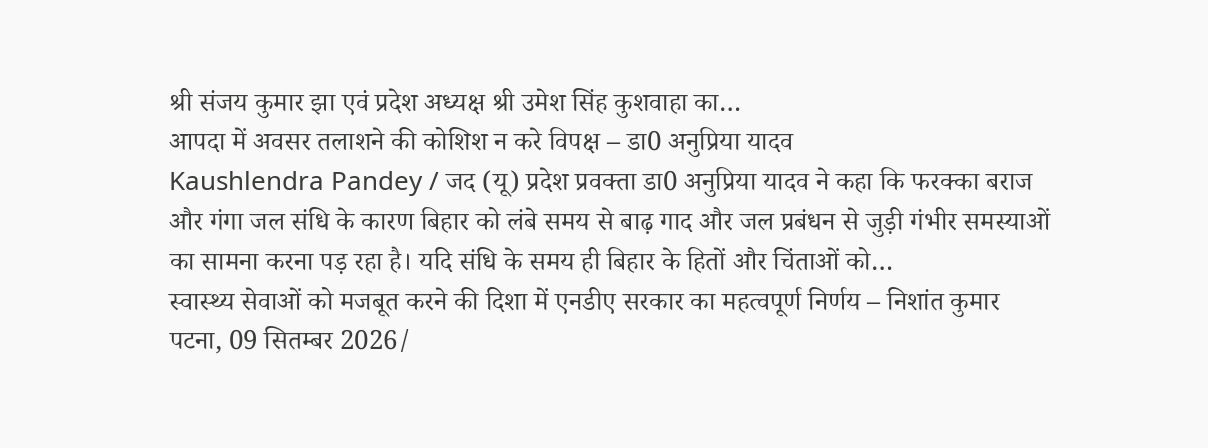श्री संजय कुमार झा एवं प्रदेश अध्यक्ष श्री उमेश सिंह कुशवाहा का…
आपदा में अवसर तलाशने की कोशिश न करे विपक्ष – डा0 अनुप्रिया यादव
Kaushlendra Pandey / जद (यू) प्रदेश प्रवक्ता डा0 अनुप्रिया यादव ने कहा कि फरक्का बराज और गंगा जल संधि के कारण बिहार को लंबे समय से बाढ़ गाद और जल प्रबंधन से जुड़ी गंभीर समस्याओं का सामना करना पड़ रहा है। यदि संधि के समय ही बिहार के हितों और चिंताओं को…
स्वास्थ्य सेवाओं को मजबूत करने की दिशा में एनडीए सरकार का महत्वपूर्ण निर्णय – निशांत कुमार
पटना, 09 सितम्बर 2026/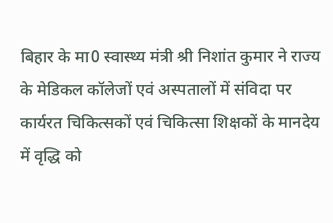बिहार के मा0 स्वास्थ्य मंत्री श्री निशांत कुमार ने राज्य के मेडिकल कॉलेजों एवं अस्पतालों में संविदा पर कार्यरत चिकित्सकों एवं चिकित्सा शिक्षकों के मानदेय में वृद्धि को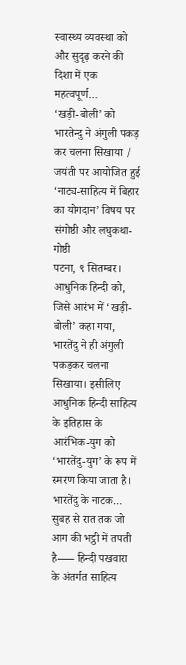स्वास्थ्य व्यवस्था को और सुदृढ़ करने की दिशा में एक महत्वपूर्ण…
‘खड़ी-बोली’ को भारतेन्दु ने अंगुली पकड़ कर चलना सिखाया / जयंती पर आयोजित हुई ‘नाट्य-साहित्य में बिहार का योगदान’ विषय पर संगोष्ठी और लघुकथा-गोष्ठी
पटना, ९ सितम्बर। आधुनिक हिन्दी को, जिसे आरंभ में ‘खड़ी-बोली’ कहा गया, भारतेंदु ने ही अंगुली पकड़कर चलना सिखाया। इसीलिए आधुनिक हिन्दी साहित्य के इतिहास के आरंभिक-युग को ‘भारतेंदु-युग’ के रूप में स्मरण किया जाता है। भारतेंदु के नाटक…
सुबह से रात तक जो आग की भट्ठी में तपती है—– हिन्दी पखवारा के अंतर्गत साहित्य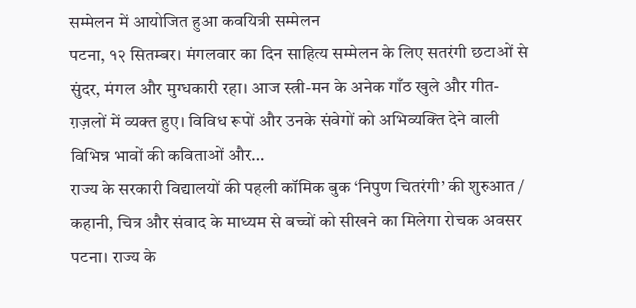सम्मेलन में आयोजित हुआ कवयित्री सम्मेलन
पटना, १२ सितम्बर। मंगलवार का दिन साहित्य सम्मेलन के लिए सतरंगी छटाओं से सुंदर, मंगल और मुग्धकारी रहा। आज स्त्री-मन के अनेक गाँठ खुले और गीत-ग़ज़लों में व्यक्त हुए। विविध रूपों और उनके संवेगों को अभिव्यक्ति देने वाली विभिन्न भावों की कविताओं और…
राज्य के सरकारी विद्यालयों की पहली कॉमिक बुक ‘निपुण चितरंगी’ की शुरुआत / कहानी, चित्र और संवाद के माध्यम से बच्चों को सीखने का मिलेगा रोचक अवसर
पटना। राज्य के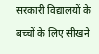सरकारी विद्यालयों के बच्चों के लिए सीखने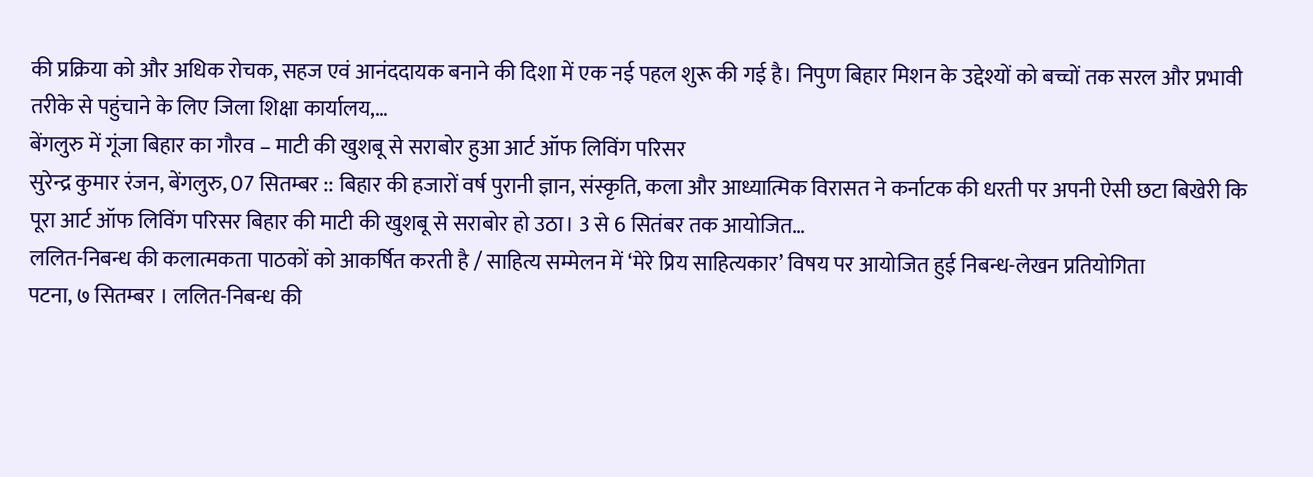की प्रक्रिया को और अधिक रोचक, सहज एवं आनंददायक बनाने की दिशा में एक नई पहल शुरू की गई है। निपुण बिहार मिशन के उद्देश्यों को बच्चों तक सरल और प्रभावी तरीके से पहुंचाने के लिए जिला शिक्षा कार्यालय,…
बेंगलुरु में गूंजा बिहार का गौरव – माटी की खुशबू से सराबोर हुआ आर्ट ऑफ लिविंग परिसर
सुरेन्द्र कुमार रंजन, बेंगलुरु, 07 सितम्बर :: बिहार की हजारों वर्ष पुरानी ज्ञान, संस्कृति, कला और आध्यात्मिक विरासत ने कर्नाटक की धरती पर अपनी ऐसी छटा बिखेरी कि पूरा आर्ट ऑफ लिविंग परिसर बिहार की माटी की खुशबू से सराबोर हो उठा। 3 से 6 सितंबर तक आयोजित…
ललित-निबन्ध की कलात्मकता पाठकों को आकर्षित करती है / साहित्य सम्मेलन में ‘मेरे प्रिय साहित्यकार’ विषय पर आयोजित हुई निबन्ध-लेखन प्रतियोगिता
पटना, ७ सितम्बर । ललित-निबन्ध की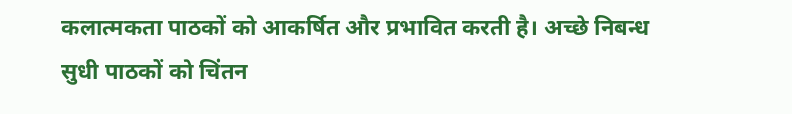कलात्मकता पाठकों को आकर्षित और प्रभावित करती है। अच्छे निबन्ध सुधी पाठकों को चिंतन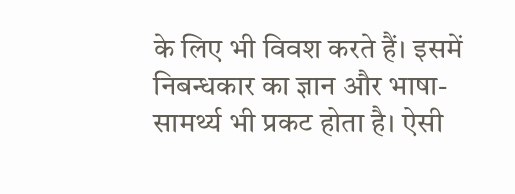के लिए भी विवश करते हैं। इसमें निबन्धकार का ज्ञान और भाषा-सामर्थ्य भी प्रकट होता है। ऐसी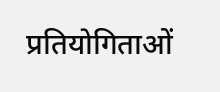प्रतियोगिताओं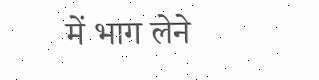में भाग लेने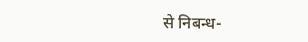से निबन्ध-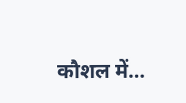कौशल में…